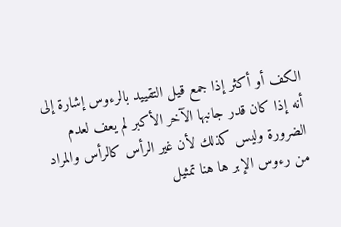الكف أو أكثر إذا جمع قيل التقييد بالرءوس إشارة إلى أنه إذا كان قدر جانبها الآخر الأكبر لم يعف لعدم الضرورة وليس كذلك لأن غير الرأس كالرأس والمراد من رءوس الإبر ها هنا تمثيل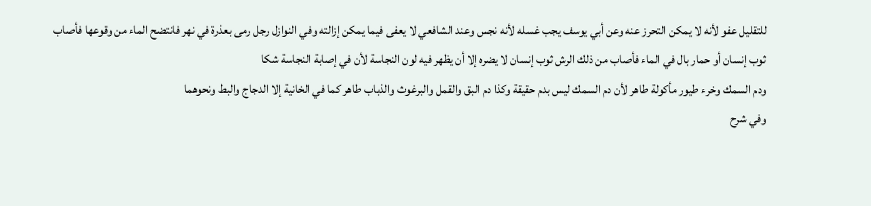للتقليل عفو لأنه لا يمكن التحرز عنه وعن أبي يوسف يجب غسله لأنه نجس وعند الشافعي لا يعفى فيما يمكن إزالته وفي النوازل رجل رمى بعذرة في نهر فانتضح الماء من وقوعها فأصاب ثوب إنسان أو حمار بال في الماء فأصاب من ذلك الرش ثوب إنسان لا يضره إلا أن يظهر فيه لون النجاسة لأن في إصابة النجاسة شكا
ودم السمك وخرء طيور مأكولة طاهر لأن دم السمك ليس بدم حقيقة وكذا دم البق والقمل والبرغوث والذباب طاهر كما في الخانية إلا الدجاج والبط ونحوهما
وفي شرح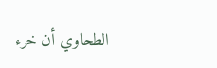الطحاوي أن خرء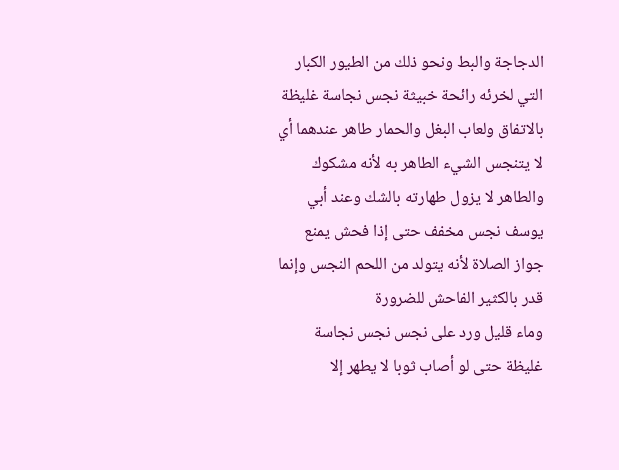الدجاجة والبط ونحو ذلك من الطيور الكبار التي لخرئه رائحة خبيثة نجس نجاسة غليظة بالاتفاق ولعاب البغل والحمار طاهر عندهما أي لا يتنجس الشيء الطاهر به لأنه مشكوك والطاهر لا يزول طهارته بالشك وعند أبي يوسف نجس مخفف حتى إذا فحش يمنع جواز الصلاة لأنه يتولد من اللحم النجس وإنما قدر بالكثير الفاحش للضرورة
وماء قليل ورد على نجس نجس نجاسة غليظة حتى لو أصاب ثوبا لا يطهر إلا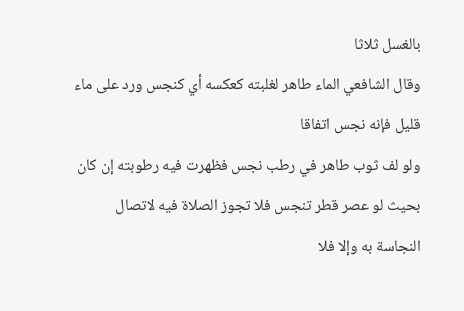بالغسل ثلاثا
وقال الشافعي الماء طاهر لغلبته كعكسه أي كنجس ورد على ماء قليل فإنه نجس اتفاقا
ولو لف ثوب طاهر في رطب نجس فظهرت فيه رطوبته إن كان بحيث لو عصر قطر تنجس فلا تجوز الصلاة فيه لاتصال النجاسة به وإلا فلا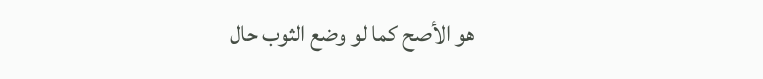هو الأصح كما لو وضع الثوب حال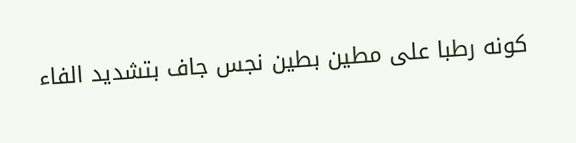كونه رطبا على مطين بطين نجس جاف بتشديد الفاء